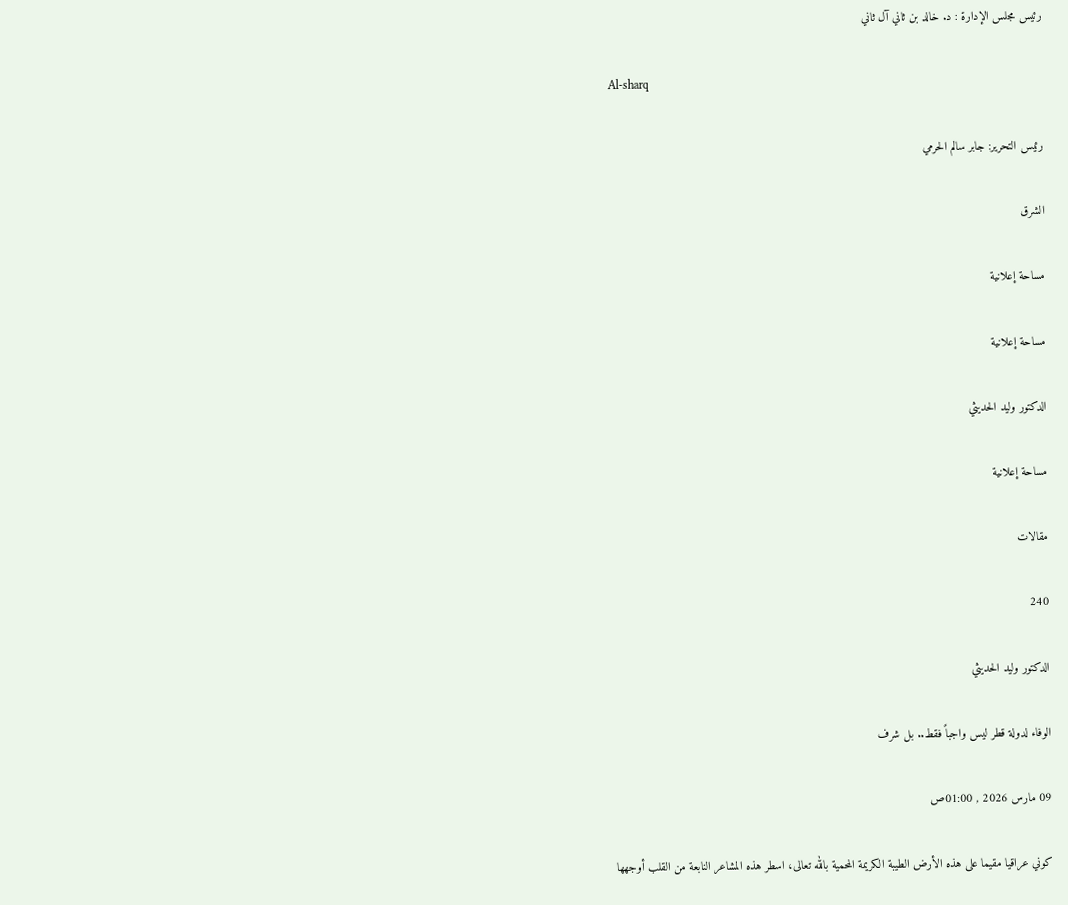رئيس مجلس الإدارة : د. خالد بن ثاني آل ثاني

Al-sharq

رئيس التحرير: جابر سالم الحرمي

الشرق

مساحة إعلانية

مساحة إعلانية

الدكتور وليد الحديثي

مساحة إعلانية

مقالات

240

الدكتور وليد الحديثي

الوفاء لدولة قطر ليس واجباً فقط.. بل شرف

09 مارس 2026 , 01:00ص

كوني عراقيا مقيما على هذه الأرض الطيبة الكريمة المحمية بالله تعالى، اسطر هذه المشاعر النابعة من القلب أوجهها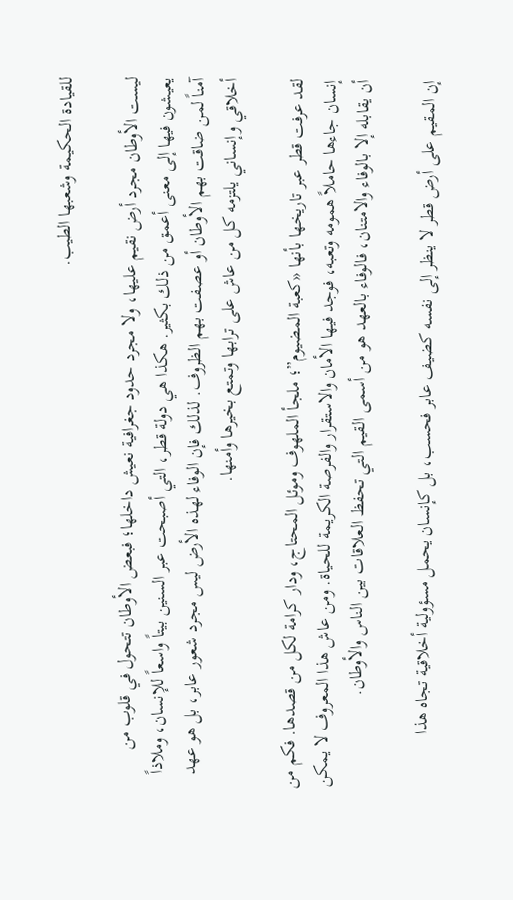للقيادة الحكيمة وشعبها الطيب.

ليست الأوطان مجرد أرض نقيم عليها، ولا مجرد حدود جغرافية نعيش داخلها؛ فبعض الأوطان تتحول في قلوب من يعيشون فيها إلى معنى أعمق من ذلك بكثير. هكذا هي دولة قطر، التي أصبحت عبر السنين بيتاً واسعاً للإنسان، وملاذاً آمناً لمن ضاقت بهم الأوطان أو عصفت بهم الظروف. لذلك فإن الوفاء لهذه الأرض ليس مجرد شعور عابر، بل هو عهد أخلاقي وإنساني يلتزمه كل من عاش على ترابها وتمتع بخيرها وأمنها.

لقد عرفت قطر عبر تاريخها بأنها «كعبة المضيوم”؛ ملجأ الملهوف وموئل المحتاج، ودار كرامة لكل من قصدها. فكم من إنسان جاءها حاملاً همومه وتعبه، فوجد فيها الأمان والاستقرار والفرصة الكريمة للحياة. ومن عاش هذا المعروف لا يمكن أن يقابله إلا بالوفاء والامتنان، فالوفاء بالعهد هو من أسمى القيم التي تحفظ العلاقات بين الناس والأوطان.

إن المقيم على أرض قطر لا ينظر إلى نفسه كضيف عابر فحسب، بل كإنسان يحمل مسؤولية أخلاقية تجاه هذا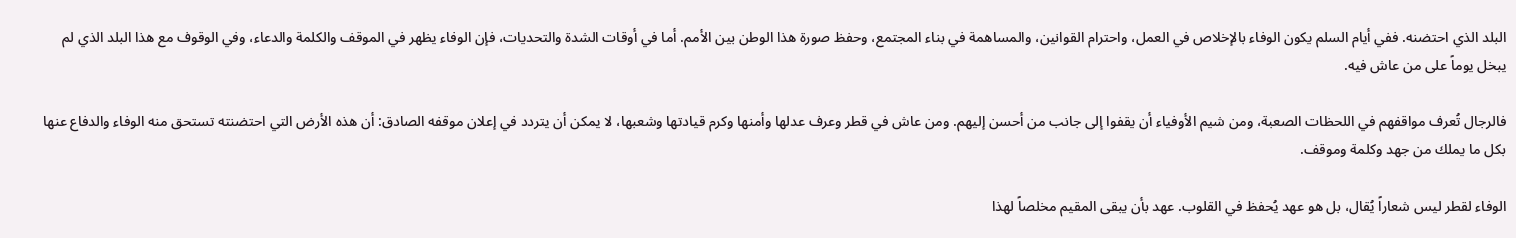البلد الذي احتضنه. ففي أيام السلم يكون الوفاء بالإخلاص في العمل، واحترام القوانين، والمساهمة في بناء المجتمع، وحفظ صورة هذا الوطن بين الأمم. أما في أوقات الشدة والتحديات، فإن الوفاء يظهر في الموقف والكلمة والدعاء، وفي الوقوف مع هذا البلد الذي لم يبخل يوماً على من عاش فيه.

فالرجال تُعرف مواقفهم في اللحظات الصعبة، ومن شيم الأوفياء أن يقفوا إلى جانب من أحسن إليهم. ومن عاش في قطر وعرف عدلها وأمنها وكرم قيادتها وشعبها، لا يمكن أن يتردد في إعلان موقفه الصادق: أن هذه الأرض التي احتضنته تستحق منه الوفاء والدفاع عنها بكل ما يملك من جهد وكلمة وموقف.

الوفاء لقطر ليس شعاراً يُقال، بل هو عهد يُحفظ في القلوب. عهد بأن يبقى المقيم مخلصاً لهذا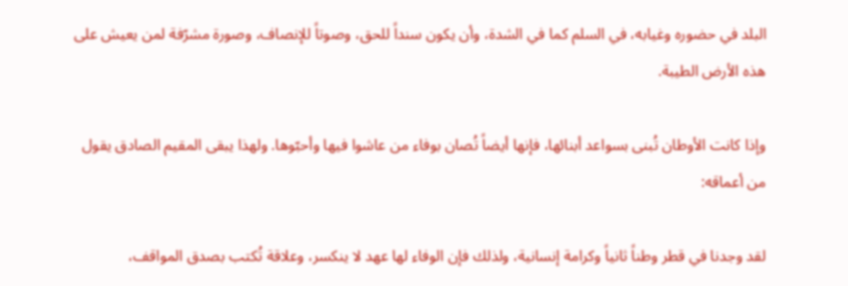البلد في حضوره وغيابه، في السلم كما في الشدة، وأن يكون سنداً للحق، وصوتاً للإنصاف، وصورة مشرّفة لمن يعيش على هذه الأرض الطيبة.

وإذا كانت الأوطان تُبنى بسواعد أبنائها، فإنها أيضاً تُصان بوفاء من عاشوا فيها وأحبّوها. ولهذا يبقى المقيم الصادق يقول من أعماقه:

لقد وجدنا في قطر وطناً ثانياً وكرامة إنسانية، ولذلك فإن الوفاء لها عهد لا ينكسر، وعلاقة تُكتب بصدق المواقف،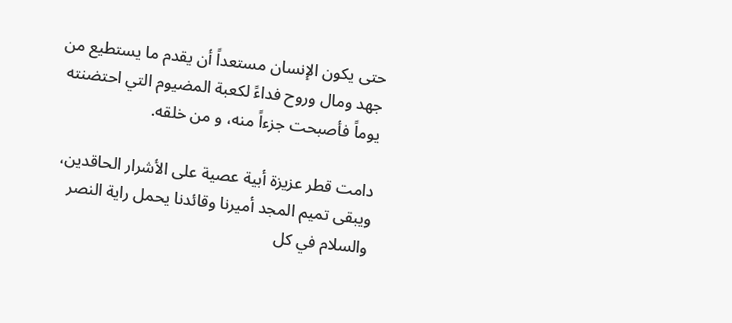حتى يكون الإنسان مستعداً أن يقدم ما يستطيع من جهد ومال وروح فداءً لكعبة المضيوم التي احتضنته يوماً فأصبحت جزءاً منه، و من خلقه.

دامت قطر عزيزة أبية عصية على الأشرار الحاقدين، ويبقى تميم المجد أميرنا وقائدنا يحمل راية النصر والسلام في كل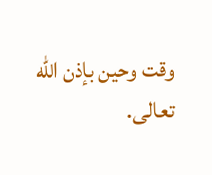وقت وحين بإذن الله تعالى.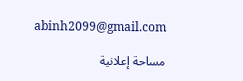abinh2099@gmail.com

مساحة إعلانية